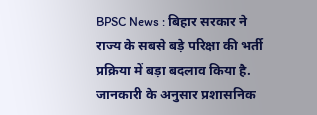BPSC News : बिहार सरकार ने राज्य के सबसे बड़े परिक्षा की भर्ती प्रक्रिया में बड़ा बदलाव किया है. जानकारी के अनुसार प्रशासनिक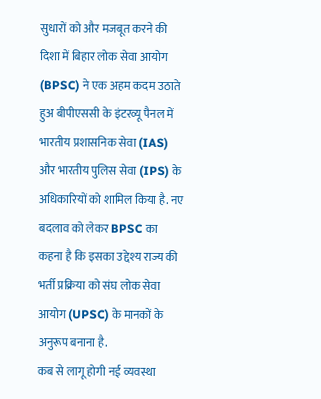सुधारों को और मजबूत करने की दिशा में बिहार लोक सेवा आयोग (BPSC) ने एक अहम कदम उठाते हुअ बीपीएससी के इंटरव्यू पैनल में भारतीय प्रशासनिक सेवा (IAS) और भारतीय पुलिस सेवा (IPS) के अधिकारियों को शामिल किया है. नए बदलाव को लेकर BPSC का कहना है कि इसका उद्देश्य राज्य की भर्ती प्रक्रिया को संघ लोक सेवा आयोग (UPSC) के मानकों के अनुरूप बनाना है.
कब से लागू होगी नई व्यवस्था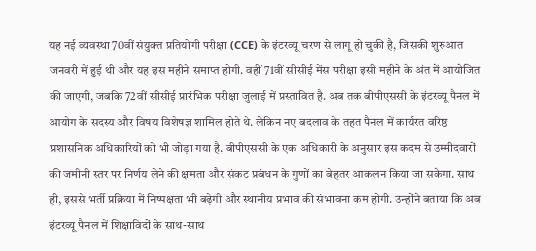यह नई व्यवस्था 70वीं संयुक्त प्रतियोगी परीक्षा (CCE) के इंटरव्यू चरण से लागू हो चुकी है, जिसकी शुरुआत जनवरी में हुई थी और यह इस महीने समाप्त होगी. वहीं 71वीं सीसीई मेंस परीक्षा इसी महीने के अंत में आयोजित की जाएगी, जबकि 72वीं सीसीई प्रारंभिक परीक्षा जुलाई में प्रस्तावित है. अब तक बीपीएससी के इंटरव्यू पैनल में आयोग के सदस्य और विषय विशेषज्ञ शामिल होते थे. लेकिन नए बदलाव के तहत पैनल में कार्यरत वरिष्ठ प्रशासनिक अधिकारियों को भी जोड़ा गया है. बीपीएससी के एक अधिकारी के अनुसार इस कदम से उम्मीदवारों की जमीनी स्तर पर निर्णय लेने की क्षमता और संकट प्रबंधन के गुणों का बेहतर आकलन किया जा सकेगा. साथ ही, इससे भर्ती प्रक्रिया में निष्पक्षता भी बढ़ेगी और स्थानीय प्रभाव की संभावना कम होगी. उन्होंने बताया कि अब इंटरव्यू पैनल में शिक्षाविदों के साथ-साथ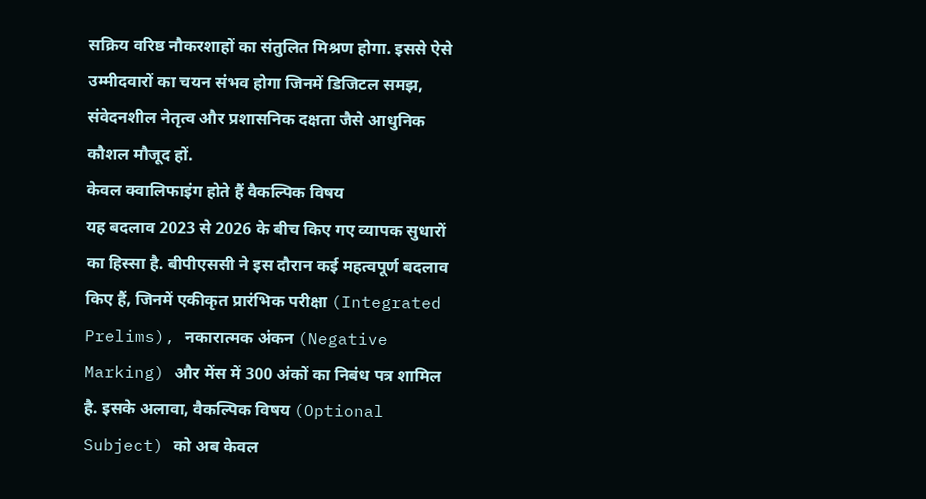सक्रिय वरिष्ठ नौकरशाहों का संतुलित मिश्रण होगा. इससे ऐसे उम्मीदवारों का चयन संभव होगा जिनमें डिजिटल समझ, संवेदनशील नेतृत्व और प्रशासनिक दक्षता जैसे आधुनिक कौशल मौजूद हों.
केवल क्वालिफाइंग होते हैं वैकल्पिक विषय
यह बदलाव 2023 से 2026 के बीच किए गए व्यापक सुधारों का हिस्सा है. बीपीएससी ने इस दौरान कई महत्वपूर्ण बदलाव किए हैं, जिनमें एकीकृत प्रारंभिक परीक्षा (Integrated Prelims), नकारात्मक अंकन (Negative Marking) और मेंस में 300 अंकों का निबंध पत्र शामिल है. इसके अलावा, वैकल्पिक विषय (Optional Subject) को अब केवल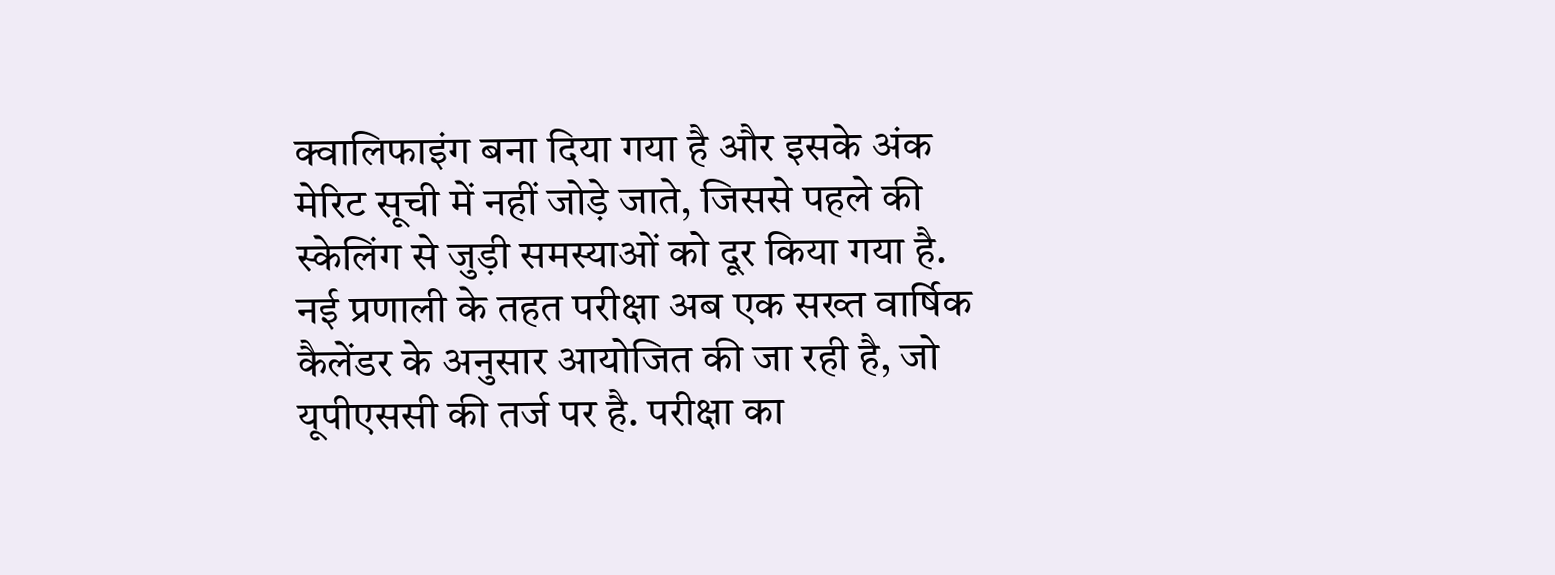क्वालिफाइंग बना दिया गया है और इसके अंक मेरिट सूची में नहीं जोड़े जाते, जिससे पहले की स्केलिंग से जुड़ी समस्याओं को दूर किया गया है.
नई प्रणाली के तहत परीक्षा अब एक सख्त वार्षिक कैलेंडर के अनुसार आयोजित की जा रही है, जो यूपीएससी की तर्ज पर है. परीक्षा का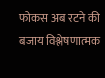फोकस अब रटने की बजाय विश्लेषणात्मक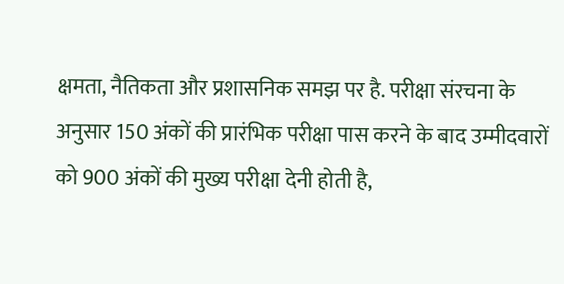क्षमता, नैतिकता और प्रशासनिक समझ पर है. परीक्षा संरचना के अनुसार 150 अंकों की प्रारंभिक परीक्षा पास करने के बाद उम्मीदवारों को 900 अंकों की मुख्य परीक्षा देनी होती है,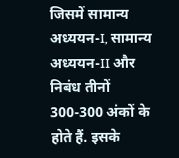जिसमें सामान्य अध्ययन-I, सामान्य अध्ययन-II और निबंध तीनों 300-300 अंकों के होते हैं. इसके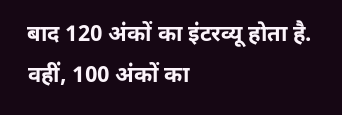बाद 120 अंकों का इंटरव्यू होता है. वहीं, 100 अंकों का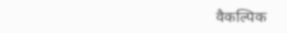वैकल्पिक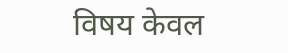विषय केवल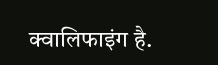क्वालिफाइंग है.